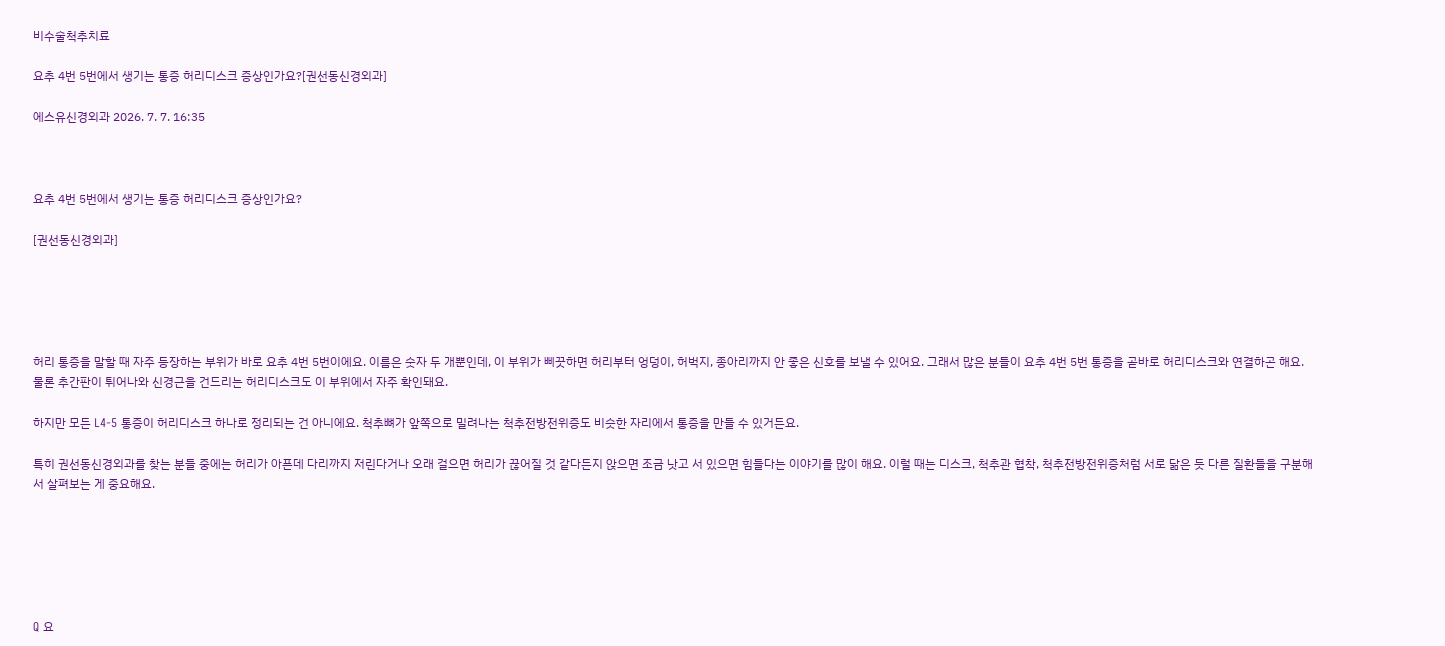비수술척추치료

요추 4번 5번에서 생기는 통증 허리디스크 증상인가요?[권선동신경외과]

에스유신경외과 2026. 7. 7. 16:35



요추 4번 5번에서 생기는 통증 허리디스크 증상인가요?

[권선동신경외과]





허리 통증을 말할 때 자주 등장하는 부위가 바로 요추 4번 5번이에요. 이름은 숫자 두 개뿐인데, 이 부위가 삐끗하면 허리부터 엉덩이, 허벅지, 종아리까지 안 좋은 신호를 보낼 수 있어요. 그래서 많은 분들이 요추 4번 5번 통증을 곧바로 허리디스크와 연결하곤 해요. 물론 추간판이 튀어나와 신경근을 건드리는 허리디스크도 이 부위에서 자주 확인돼요.

하지만 모든 L4-5 통증이 허리디스크 하나로 정리되는 건 아니에요. 척추뼈가 앞쪽으로 밀려나는 척추전방전위증도 비슷한 자리에서 통증을 만들 수 있거든요.

특히 권선동신경외과를 찾는 분들 중에는 허리가 아픈데 다리까지 저린다거나 오래 걸으면 허리가 끊어질 것 같다든지 앉으면 조금 낫고 서 있으면 힘들다는 이야기를 많이 해요. 이럴 때는 디스크, 척추관 협착, 척추전방전위증처럼 서로 닮은 듯 다른 질환들을 구분해서 살펴보는 게 중요해요.






Q 요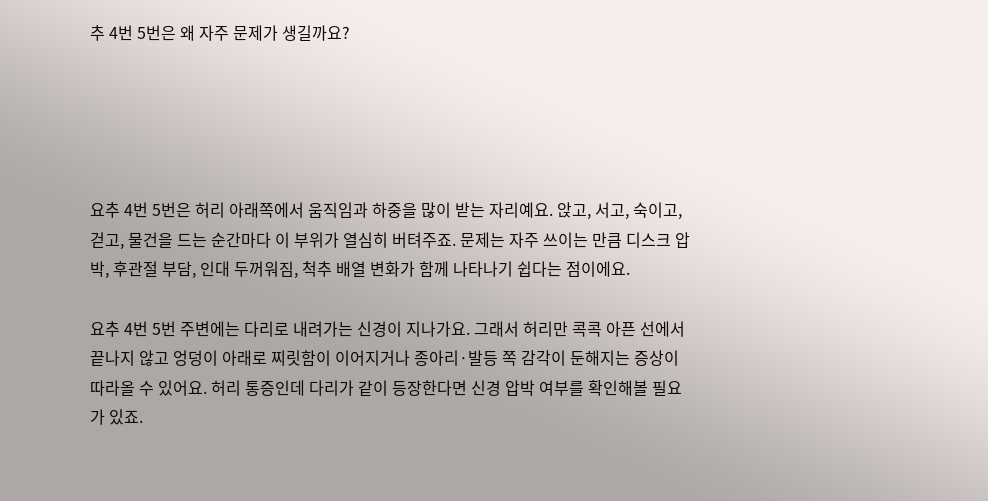추 4번 5번은 왜 자주 문제가 생길까요?





요추 4번 5번은 허리 아래쪽에서 움직임과 하중을 많이 받는 자리예요. 앉고, 서고, 숙이고, 걷고, 물건을 드는 순간마다 이 부위가 열심히 버텨주죠. 문제는 자주 쓰이는 만큼 디스크 압박, 후관절 부담, 인대 두꺼워짐, 척추 배열 변화가 함께 나타나기 쉽다는 점이에요.

요추 4번 5번 주변에는 다리로 내려가는 신경이 지나가요. 그래서 허리만 콕콕 아픈 선에서 끝나지 않고 엉덩이 아래로 찌릿함이 이어지거나 종아리·발등 쪽 감각이 둔해지는 증상이 따라올 수 있어요. 허리 통증인데 다리가 같이 등장한다면 신경 압박 여부를 확인해볼 필요가 있죠.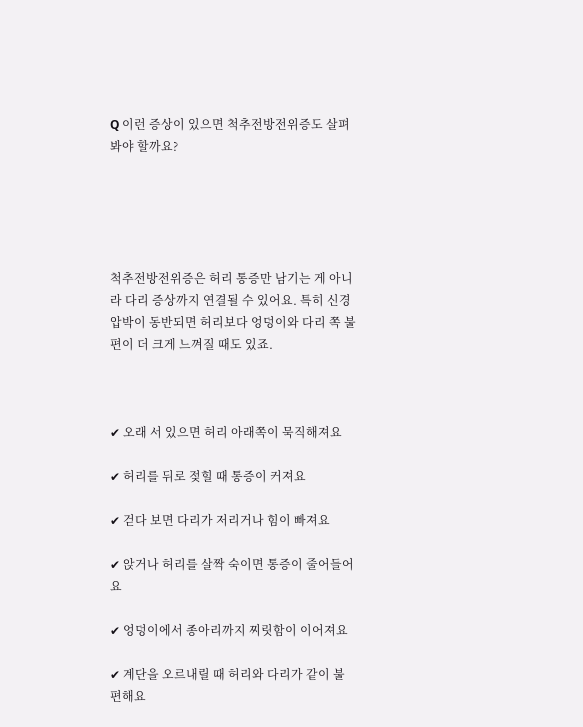Q 이런 증상이 있으면 척추전방전위증도 살펴봐야 할까요?





척추전방전위증은 허리 통증만 남기는 게 아니라 다리 증상까지 연결될 수 있어요. 특히 신경 압박이 동반되면 허리보다 엉덩이와 다리 쪽 불편이 더 크게 느껴질 때도 있죠.



✔ 오래 서 있으면 허리 아래쪽이 묵직해져요

✔ 허리를 뒤로 젖힐 때 통증이 커져요

✔ 걷다 보면 다리가 저리거나 힘이 빠져요

✔ 앉거나 허리를 살짝 숙이면 통증이 줄어들어요

✔ 엉덩이에서 종아리까지 찌릿함이 이어져요

✔ 계단을 오르내릴 때 허리와 다리가 같이 불편해요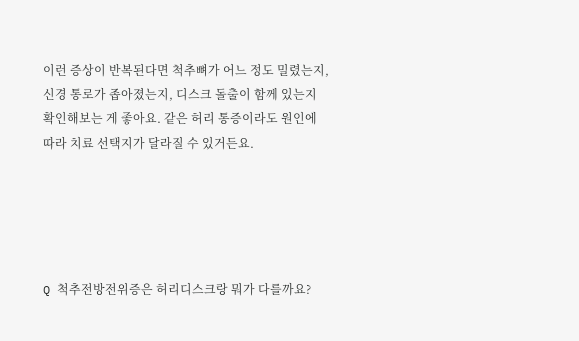이런 증상이 반복된다면 척추뼈가 어느 정도 밀렸는지, 신경 통로가 좁아졌는지, 디스크 돌출이 함께 있는지 확인해보는 게 좋아요. 같은 허리 통증이라도 원인에 따라 치료 선택지가 달라질 수 있거든요.





Q 척추전방전위증은 허리디스크랑 뭐가 다를까요?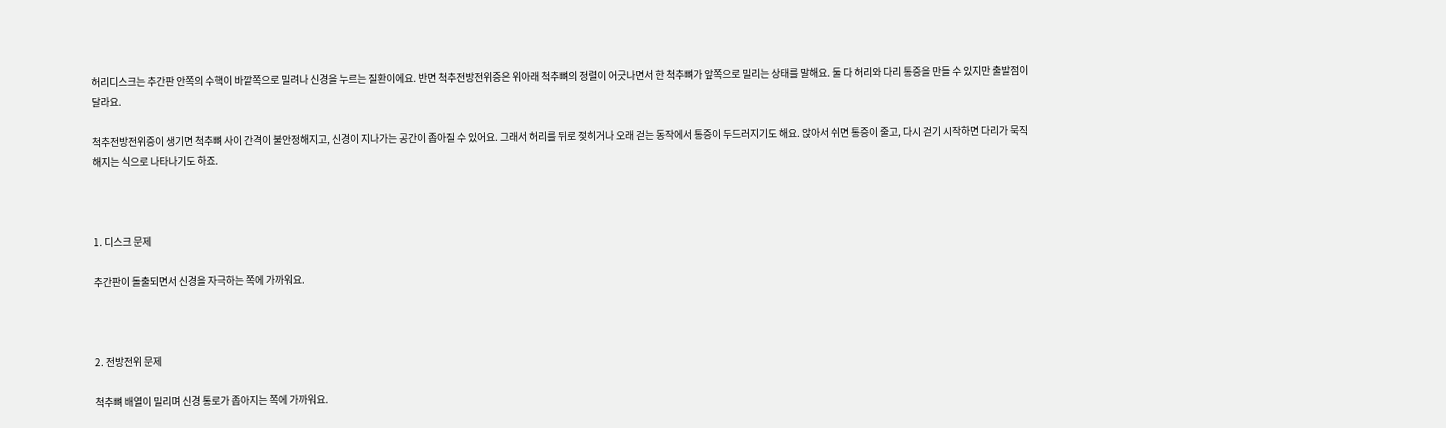허리디스크는 추간판 안쪽의 수핵이 바깥쪽으로 밀려나 신경을 누르는 질환이에요. 반면 척추전방전위증은 위아래 척추뼈의 정렬이 어긋나면서 한 척추뼈가 앞쪽으로 밀리는 상태를 말해요. 둘 다 허리와 다리 통증을 만들 수 있지만 출발점이 달라요.

척추전방전위증이 생기면 척추뼈 사이 간격이 불안정해지고, 신경이 지나가는 공간이 좁아질 수 있어요. 그래서 허리를 뒤로 젖히거나 오래 걷는 동작에서 통증이 두드러지기도 해요. 앉아서 쉬면 통증이 줄고, 다시 걷기 시작하면 다리가 묵직해지는 식으로 나타나기도 하죠.



1. 디스크 문제

추간판이 돌출되면서 신경을 자극하는 쪽에 가까워요.



2. 전방전위 문제

척추뼈 배열이 밀리며 신경 통로가 좁아지는 쪽에 가까워요.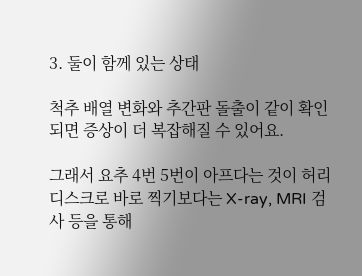3. 둘이 함께 있는 상태

척추 배열 변화와 추간판 돌출이 같이 확인되면 증상이 더 복잡해질 수 있어요.

그래서 요추 4번 5번이 아프다는 것이 허리디스크로 바로 찍기보다는 X-ray, MRI 검사 등을 통해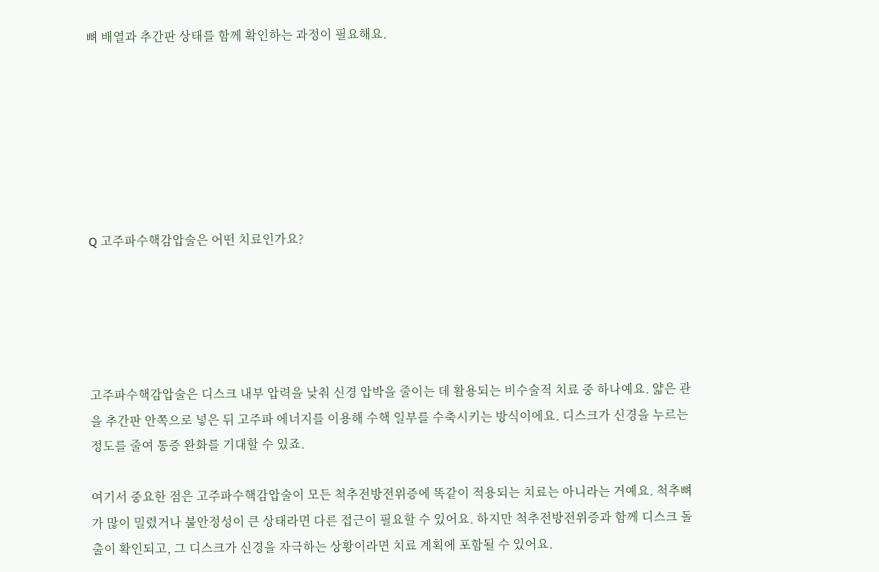뼈 배열과 추간판 상태를 함께 확인하는 과정이 필요해요.







Q 고주파수핵감압술은 어떤 치료인가요?





고주파수핵감압술은 디스크 내부 압력을 낮춰 신경 압박을 줄이는 데 활용되는 비수술적 치료 중 하나예요. 얇은 관을 추간판 안쪽으로 넣은 뒤 고주파 에너지를 이용해 수핵 일부를 수축시키는 방식이에요. 디스크가 신경을 누르는 정도를 줄여 통증 완화를 기대할 수 있죠.

여기서 중요한 점은 고주파수핵감압술이 모든 척추전방전위증에 똑같이 적용되는 치료는 아니라는 거예요. 척추뼈가 많이 밀렸거나 불안정성이 큰 상태라면 다른 접근이 필요할 수 있어요. 하지만 척추전방전위증과 함께 디스크 돌출이 확인되고, 그 디스크가 신경을 자극하는 상황이라면 치료 계획에 포함될 수 있어요.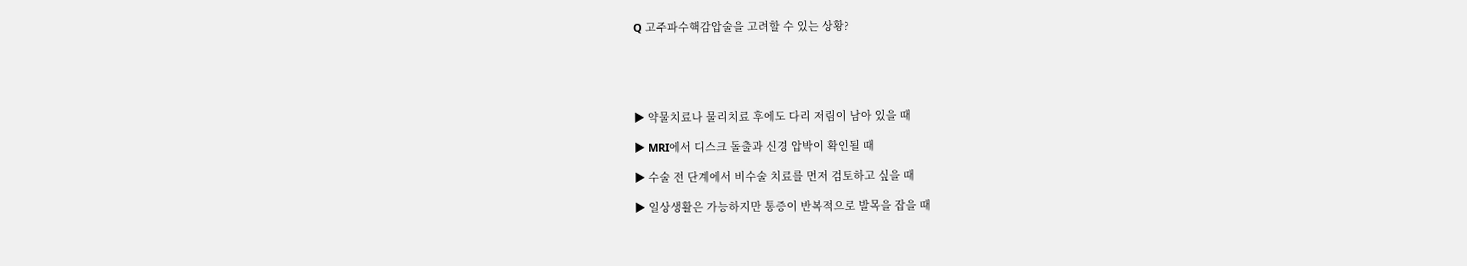Q 고주파수핵감압술을 고려할 수 있는 상황?





▶ 약물치료나 물리치료 후에도 다리 저림이 남아 있을 때

▶ MRI에서 디스크 돌출과 신경 압박이 확인될 때

▶ 수술 전 단계에서 비수술 치료를 먼저 검토하고 싶을 때

▶ 일상생활은 가능하지만 통증이 반복적으로 발목을 잡을 때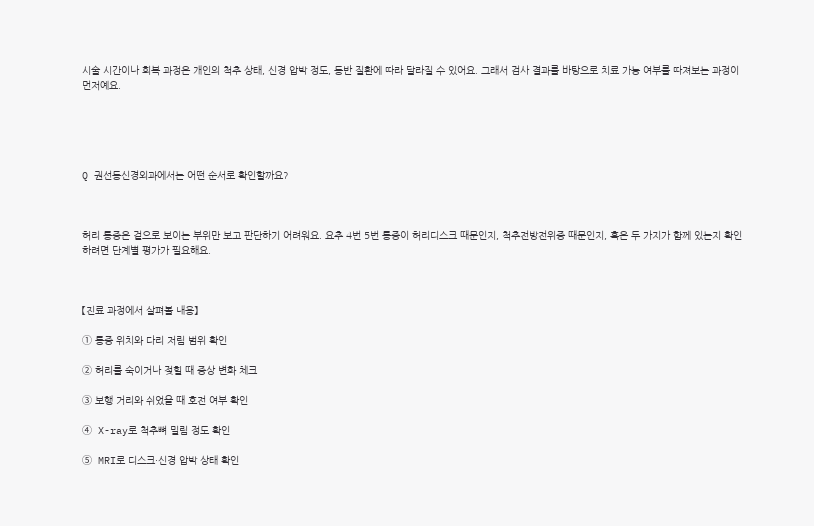시술 시간이나 회복 과정은 개인의 척추 상태, 신경 압박 정도, 동반 질환에 따라 달라질 수 있어요. 그래서 검사 결과를 바탕으로 치료 가능 여부를 따져보는 과정이 먼저예요.





Q 권선동신경외과에서는 어떤 순서로 확인할까요?



허리 통증은 겉으로 보이는 부위만 보고 판단하기 어려워요. 요추 4번 5번 통증이 허리디스크 때문인지, 척추전방전위증 때문인지, 혹은 두 가지가 함께 있는지 확인하려면 단계별 평가가 필요해요.



【진료 과정에서 살펴볼 내용】

① 통증 위치와 다리 저림 범위 확인

② 허리를 숙이거나 젖힐 때 증상 변화 체크

③ 보행 거리와 쉬었을 때 호전 여부 확인

④ X-ray로 척추뼈 밀림 정도 확인

⑤ MRI로 디스크·신경 압박 상태 확인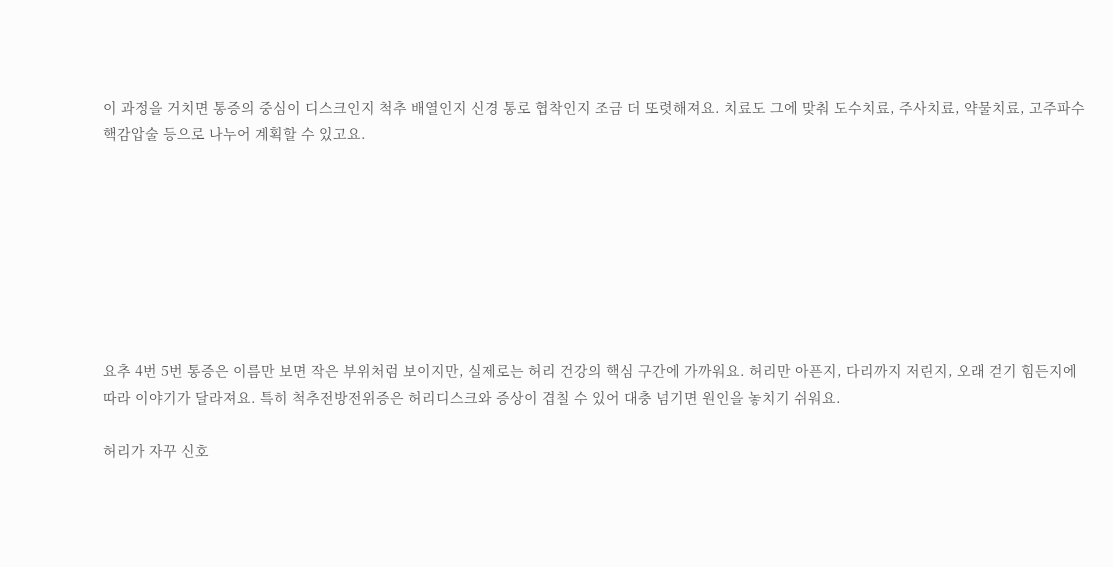이 과정을 거치면 통증의 중심이 디스크인지 척추 배열인지 신경 통로 협착인지 조금 더 또렷해져요. 치료도 그에 맞춰 도수치료, 주사치료, 약물치료, 고주파수핵감압술 등으로 나누어 계획할 수 있고요.








요추 4번 5번 통증은 이름만 보면 작은 부위처럼 보이지만, 실제로는 허리 건강의 핵심 구간에 가까워요. 허리만 아픈지, 다리까지 저린지, 오래 걷기 힘든지에 따라 이야기가 달라져요. 특히 척추전방전위증은 허리디스크와 증상이 겹칠 수 있어 대충 넘기면 원인을 놓치기 쉬워요.

허리가 자꾸 신호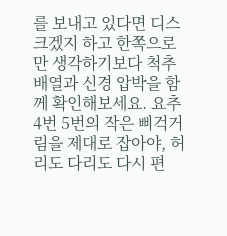를 보내고 있다면 디스크겠지 하고 한쪽으로만 생각하기보다 척추 배열과 신경 압박을 함께 확인해보세요. 요추 4번 5번의 작은 삐걱거림을 제대로 잡아야, 허리도 다리도 다시 편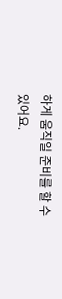하게 움직일 준비를 할 수 있어요.